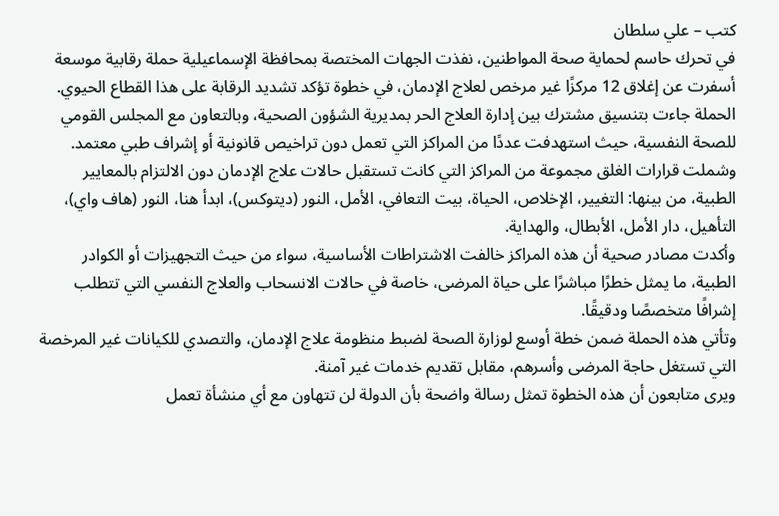كتب – علي سلطان
في تحرك حاسم لحماية صحة المواطنين، نفذت الجهات المختصة بمحافظة الإسماعيلية حملة رقابية موسعة أسفرت عن إغلاق 12 مركزًا غير مرخص لعلاج الإدمان، في خطوة تؤكد تشديد الرقابة على هذا القطاع الحيوي.
الحملة جاءت بتنسيق مشترك بين إدارة العلاج الحر بمديرية الشؤون الصحية، وبالتعاون مع المجلس القومي للصحة النفسية، حيث استهدفت عددًا من المراكز التي تعمل دون تراخيص قانونية أو إشراف طبي معتمد.
وشملت قرارات الغلق مجموعة من المراكز التي كانت تستقبل حالات علاج الإدمان دون الالتزام بالمعايير الطبية، من بينها: التغيير، الإخلاص، الحياة، بيت التعافي، الأمل، النور (ديتوكس)، ابدأ هنا، النور (هاف واي)، التأهيل، دار الأمل، الأبطال، والهداية.
وأكدت مصادر صحية أن هذه المراكز خالفت الاشتراطات الأساسية، سواء من حيث التجهيزات أو الكوادر الطبية، ما يمثل خطرًا مباشرًا على حياة المرضى، خاصة في حالات الانسحاب والعلاج النفسي التي تتطلب إشرافًا متخصصًا ودقيقًا.
وتأتي هذه الحملة ضمن خطة أوسع لوزارة الصحة لضبط منظومة علاج الإدمان، والتصدي للكيانات غير المرخصة التي تستغل حاجة المرضى وأسرهم، مقابل تقديم خدمات غير آمنة.
ويرى متابعون أن هذه الخطوة تمثل رسالة واضحة بأن الدولة لن تتهاون مع أي منشأة تعمل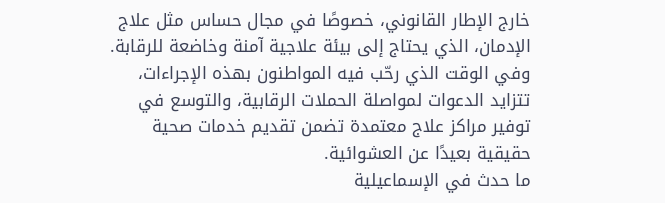خارج الإطار القانوني، خصوصًا في مجال حساس مثل علاج الإدمان، الذي يحتاج إلى بيئة علاجية آمنة وخاضعة للرقابة.
وفي الوقت الذي رحّب فيه المواطنون بهذه الإجراءات، تتزايد الدعوات لمواصلة الحملات الرقابية، والتوسع في توفير مراكز علاج معتمدة تضمن تقديم خدمات صحية حقيقية بعيدًا عن العشوائية.
ما حدث في الإسماعيلية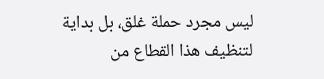ليس مجرد حملة غلق، بل بداية لتنظيف هذا القطاع من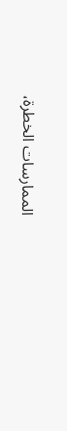الممارسات الخطرة،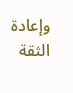وإعادة الثقة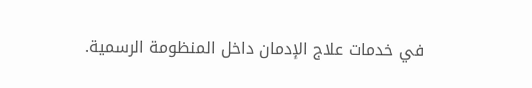في خدمات علاج الإدمان داخل المنظومة الرسمية.